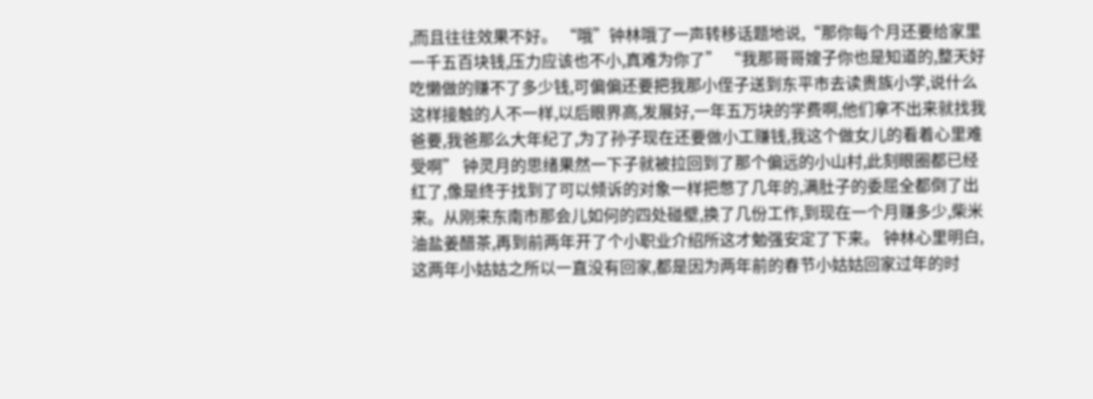,而且往往效果不好。 “哦”钟林哦了一声转移话题地说,“那你每个月还要给家里一千五百块钱,压力应该也不小,真难为你了” “我那哥哥嫂子你也是知道的,整天好吃懒做的赚不了多少钱,可偏偏还要把我那小侄子送到东平市去读贵族小学,说什么这样接触的人不一样,以后眼界高,发展好,一年五万块的学费啊,他们拿不出来就找我爸要,我爸那么大年纪了,为了孙子现在还要做小工赚钱,我这个做女儿的看着心里难受啊” 钟灵月的思绪果然一下子就被拉回到了那个偏远的小山村,此刻眼圈都已经红了,像是终于找到了可以倾诉的对象一样把憋了几年的,满肚子的委屈全都倒了出来。从刚来东南市那会儿如何的四处碰壁,换了几份工作,到现在一个月赚多少,柴米油盐姜醋茶,再到前两年开了个小职业介绍所这才勉强安定了下来。 钟林心里明白,这两年小姑姑之所以一直没有回家,都是因为两年前的春节小姑姑回家过年的时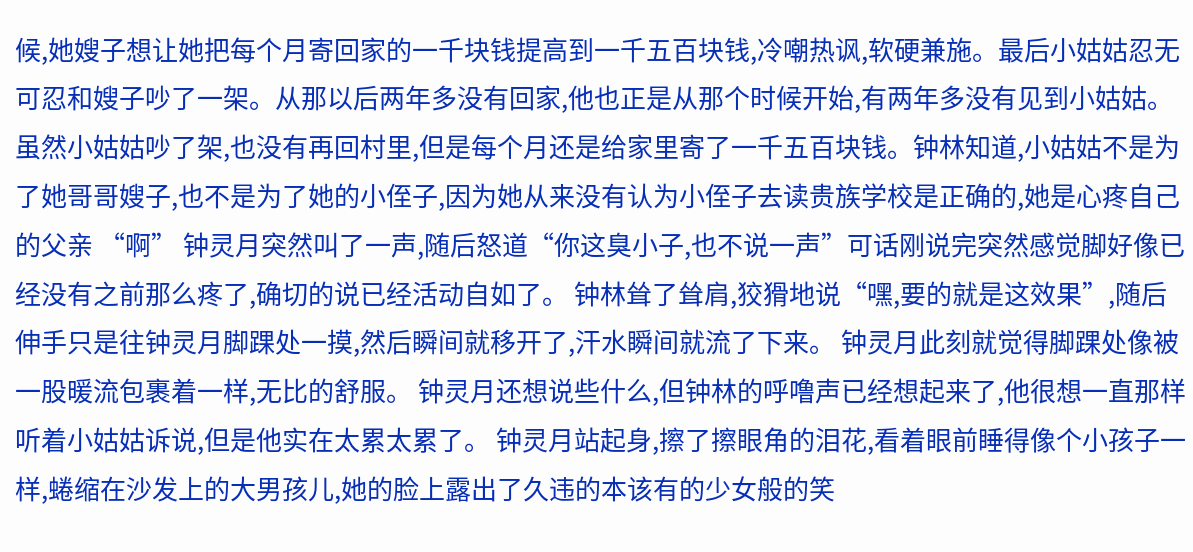候,她嫂子想让她把每个月寄回家的一千块钱提高到一千五百块钱,冷嘲热讽,软硬兼施。最后小姑姑忍无可忍和嫂子吵了一架。从那以后两年多没有回家,他也正是从那个时候开始,有两年多没有见到小姑姑。虽然小姑姑吵了架,也没有再回村里,但是每个月还是给家里寄了一千五百块钱。钟林知道,小姑姑不是为了她哥哥嫂子,也不是为了她的小侄子,因为她从来没有认为小侄子去读贵族学校是正确的,她是心疼自己的父亲 “啊” 钟灵月突然叫了一声,随后怒道“你这臭小子,也不说一声”可话刚说完突然感觉脚好像已经没有之前那么疼了,确切的说已经活动自如了。 钟林耸了耸肩,狡猾地说“嘿,要的就是这效果”,随后伸手只是往钟灵月脚踝处一摸,然后瞬间就移开了,汗水瞬间就流了下来。 钟灵月此刻就觉得脚踝处像被一股暖流包裹着一样,无比的舒服。 钟灵月还想说些什么,但钟林的呼噜声已经想起来了,他很想一直那样听着小姑姑诉说,但是他实在太累太累了。 钟灵月站起身,擦了擦眼角的泪花,看着眼前睡得像个小孩子一样,蜷缩在沙发上的大男孩儿,她的脸上露出了久违的本该有的少女般的笑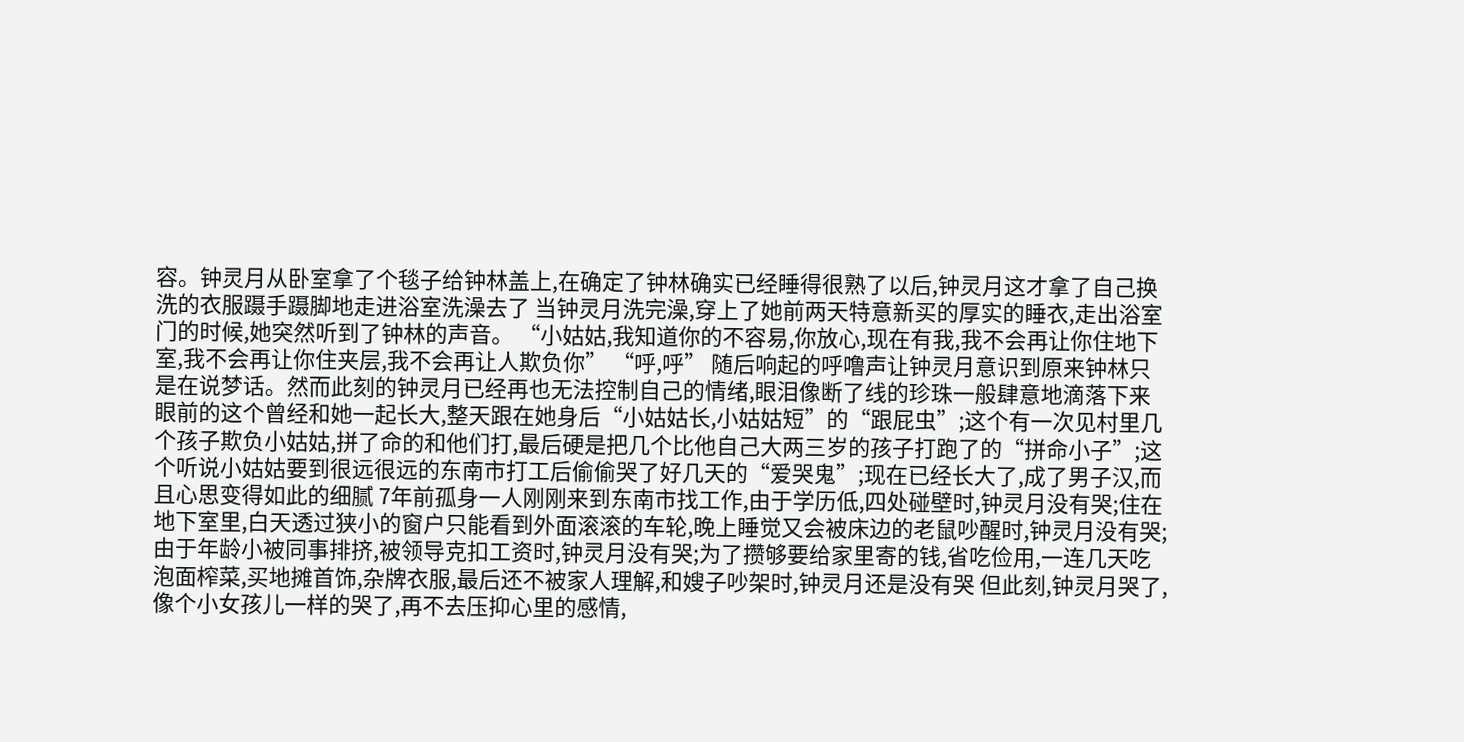容。钟灵月从卧室拿了个毯子给钟林盖上,在确定了钟林确实已经睡得很熟了以后,钟灵月这才拿了自己换洗的衣服蹑手蹑脚地走进浴室洗澡去了 当钟灵月洗完澡,穿上了她前两天特意新买的厚实的睡衣,走出浴室门的时候,她突然听到了钟林的声音。 “小姑姑,我知道你的不容易,你放心,现在有我,我不会再让你住地下室,我不会再让你住夹层,我不会再让人欺负你” “呼,呼” 随后响起的呼噜声让钟灵月意识到原来钟林只是在说梦话。然而此刻的钟灵月已经再也无法控制自己的情绪,眼泪像断了线的珍珠一般肆意地滴落下来 眼前的这个曾经和她一起长大,整天跟在她身后“小姑姑长,小姑姑短”的“跟屁虫”;这个有一次见村里几个孩子欺负小姑姑,拼了命的和他们打,最后硬是把几个比他自己大两三岁的孩子打跑了的“拼命小子”;这个听说小姑姑要到很远很远的东南市打工后偷偷哭了好几天的“爱哭鬼”;现在已经长大了,成了男子汉,而且心思变得如此的细腻 7年前孤身一人刚刚来到东南市找工作,由于学历低,四处碰壁时,钟灵月没有哭;住在地下室里,白天透过狭小的窗户只能看到外面滚滚的车轮,晚上睡觉又会被床边的老鼠吵醒时,钟灵月没有哭;由于年龄小被同事排挤,被领导克扣工资时,钟灵月没有哭;为了攒够要给家里寄的钱,省吃俭用,一连几天吃泡面榨菜,买地摊首饰,杂牌衣服,最后还不被家人理解,和嫂子吵架时,钟灵月还是没有哭 但此刻,钟灵月哭了,像个小女孩儿一样的哭了,再不去压抑心里的感情,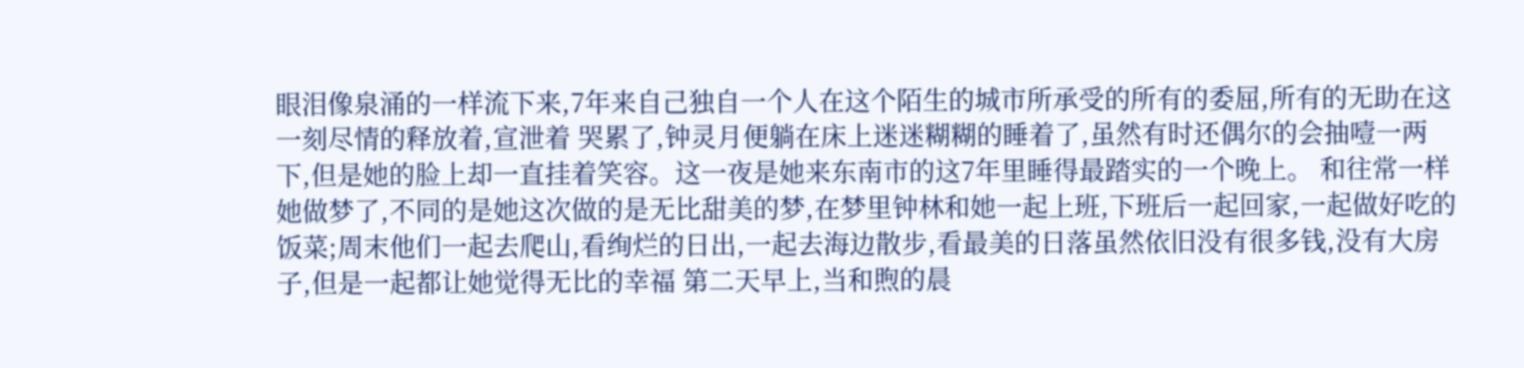眼泪像泉涌的一样流下来,7年来自己独自一个人在这个陌生的城市所承受的所有的委屈,所有的无助在这一刻尽情的释放着,宣泄着 哭累了,钟灵月便躺在床上迷迷糊糊的睡着了,虽然有时还偶尔的会抽噎一两下,但是她的脸上却一直挂着笑容。这一夜是她来东南市的这7年里睡得最踏实的一个晚上。 和往常一样她做梦了,不同的是她这次做的是无比甜美的梦,在梦里钟林和她一起上班,下班后一起回家,一起做好吃的饭菜;周末他们一起去爬山,看绚烂的日出,一起去海边散步,看最美的日落虽然依旧没有很多钱,没有大房子,但是一起都让她觉得无比的幸福 第二天早上,当和煦的晨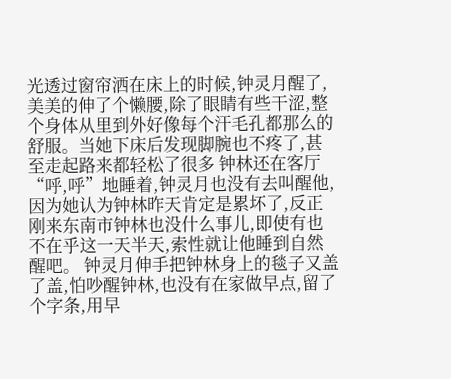光透过窗帘洒在床上的时候,钟灵月醒了,美美的伸了个懒腰,除了眼睛有些干涩,整个身体从里到外好像每个汗毛孔都那么的舒服。当她下床后发现脚腕也不疼了,甚至走起路来都轻松了很多 钟林还在客厅“呼,呼”地睡着,钟灵月也没有去叫醒他,因为她认为钟林昨天肯定是累坏了,反正刚来东南市钟林也没什么事儿,即使有也不在乎这一天半天,索性就让他睡到自然醒吧。 钟灵月伸手把钟林身上的毯子又盖了盖,怕吵醒钟林,也没有在家做早点,留了个字条,用早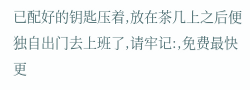已配好的钥匙压着,放在茶几上之后便独自出门去上班了,请牢记:,免费最快更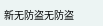新无防盗无防盗